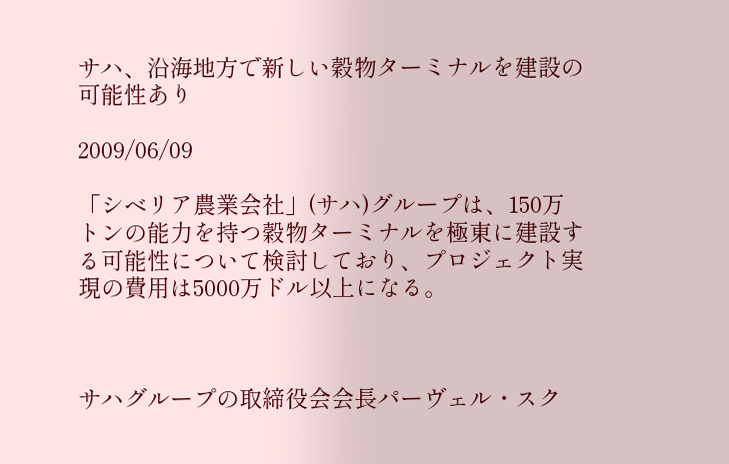サハ、沿海地方で新しい穀物ターミナルを建設の可能性あり

2009/06/09

「シベリア農業会社」(サハ)グループは、150万トンの能力を持つ穀物ターミナルを極東に建設する可能性について検討しており、プロジェクト実現の費用は5000万ドル以上になる。



サハグループの取締役会会長パーヴェル・スク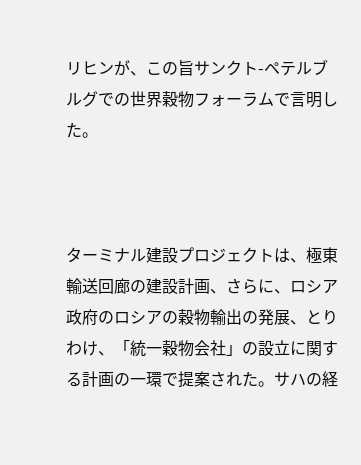リヒンが、この旨サンクト-ペテルブルグでの世界穀物フォーラムで言明した。



ターミナル建設プロジェクトは、極東輸送回廊の建設計画、さらに、ロシア政府のロシアの穀物輸出の発展、とりわけ、「統一穀物会社」の設立に関する計画の一環で提案された。サハの経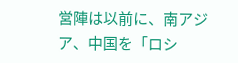営陣は以前に、南アジア、中国を「ロシ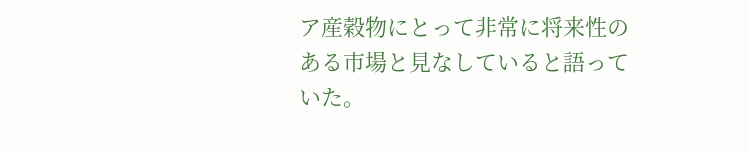ア産穀物にとって非常に将来性のある市場と見なしていると語っていた。